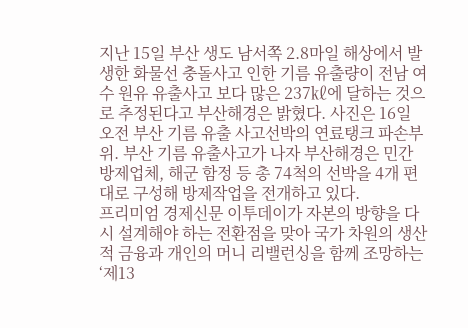지난 15일 부산 생도 남서쪽 2.8마일 해상에서 발생한 화물선 충돌사고 인한 기름 유출량이 전남 여수 원유 유출사고 보다 많은 237㎘에 달하는 것으로 추정된다고 부산해경은 밝혔다. 사진은 16일 오전 부산 기름 유출 사고선박의 연료탱크 파손부위. 부산 기름 유출사고가 나자 부산해경은 민간 방제업체, 해군 함정 등 총 74척의 선박을 4개 편대로 구성해 방제작업을 전개하고 있다.
프리미엄 경제신문 이투데이가 자본의 방향을 다시 설계해야 하는 전환점을 맞아 국가 차원의 생산적 금융과 개인의 머니 리밸런싱을 함께 조망하는 ‘제13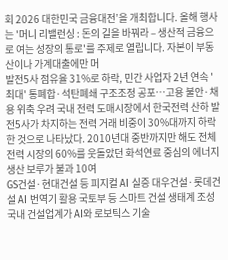회 2026 대한민국 금융대전’을 개최합니다. 올해 행사는 '머니 리밸런싱 : 돈의 길을 바꿔라 – 생산적 금융으로 여는 성장의 통로'를 주제로 열립니다. 자본이 부동산이나 가계대출에만 머
발전5사 점유율 31%로 하락, 민간 사업자 2년 연속 '최대' 통폐합·석탄폐쇄 구조조정 공포⋯고용 불안·채용 위축 우려 국내 전력 도매시장에서 한국전력 산하 발전5사가 차지하는 전력 거래 비중이 30%대까지 하락한 것으로 나타났다. 2010년대 중반까지만 해도 전체 전력 시장의 60%를 웃돌았던 화석연료 중심의 에너지 생산 보루가 불과 10여
GS건설·현대건설 등 피지컬 AI 실증 대우건설·롯데건설 AI 번역기 활용 국토부 등 스마트 건설 생태계 조성 국내 건설업계가 AI와 로보틱스 기술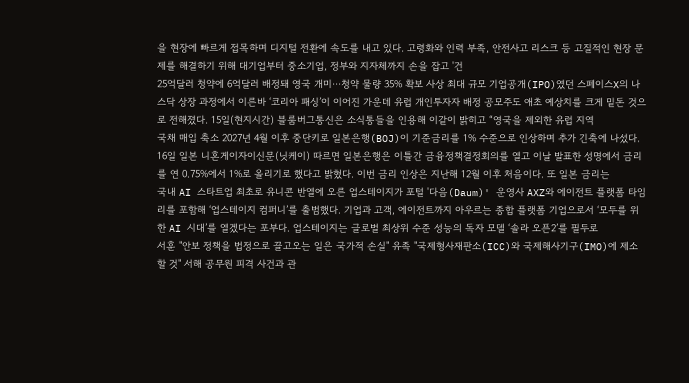을 현장에 빠르게 접목하며 디지털 전환에 속도를 내고 있다. 고령화와 인력 부족, 안전사고 리스크 등 고질적인 현장 문제를 해결하기 위해 대기업부터 중소기업, 정부와 지자체까지 손을 잡고 '건
25억달러 청약에 6억달러 배정돼 영국 개미⋯청약 물량 35% 확보 사상 최대 규모 기업공개(IPO)였던 스페이스X의 나스닥 상장 과정에서 이른바 ‘코리아 패싱’이 이어진 가운데 유럽 개인투자자 배정 공모주도 애초 예상치를 크게 밑돈 것으로 전해졌다. 15일(현지시간) 블룸버그통신은 소식통들을 인용해 이같이 밝히고 “영국을 제외한 유럽 지역
국채 매입 축소 2027년 4월 이후 중단키로 일본은행(BOJ)이 기준금리를 1% 수준으로 인상하며 추가 긴축에 나섰다. 16일 일본 니혼게이자이신문(닛케이) 따르면 일본은행은 이틀간 금융정책결정회의를 열고 이날 발표한 성명에서 금리를 연 0.75%에서 1%로 올리기로 했다고 밝혔다. 이번 금리 인상은 지난해 12월 이후 처음이다. 또 일본 금리는
국내 AI 스타트업 최초로 유니콘 반열에 오른 업스테이지가 포털 '다음(Daum)' 운영사 AXZ와 에이전트 플랫폼 타임리를 포함해 ‘업스테이지 컴퍼니’를 출범했다. 기업과 고객, 에이전트까지 아우르는 종합 플랫폼 기업으로서 ‘모두를 위한 AI 시대’를 열겠다는 포부다. 업스테이지는 글로벌 최상위 수준 성능의 독자 모델 ‘솔라 오픈2’를 필두로
서훈 "안보 정책을 법정으로 끌고오는 일은 국가적 손실" 유족 "국제형사재판소(ICC)와 국제해사기구(IMO)에 제소할 것" 서해 공무원 피격 사건과 관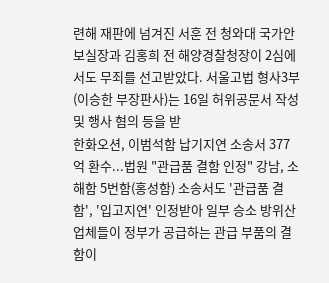련해 재판에 넘겨진 서훈 전 청와대 국가안보실장과 김홍희 전 해양경찰청장이 2심에서도 무죄를 선고받았다. 서울고법 형사3부(이승한 부장판사)는 16일 허위공문서 작성 및 행사 혐의 등을 받
한화오션, 이범석함 납기지연 소송서 377억 환수...법원 "관급품 결함 인정" 강남, 소해함 5번함(홍성함) 소송서도 '관급품 결함', '입고지연' 인정받아 일부 승소 방위산업체들이 정부가 공급하는 관급 부품의 결함이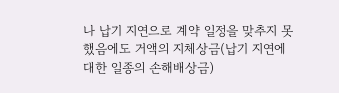나 납기 지연으로 계약 일정을 맞추지 못했음에도 거액의 지체상금(납기 지연에 대한 일종의 손해배상금)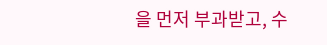을 먼저 부과받고, 수